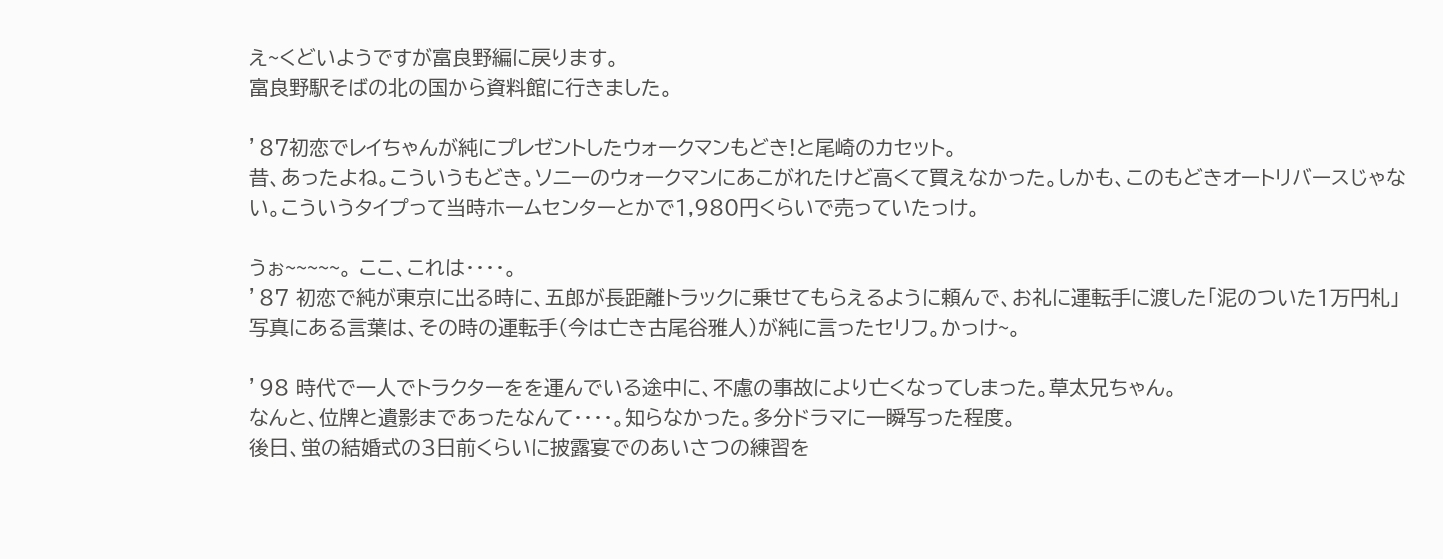え~くどいようですが富良野編に戻ります。
富良野駅そばの北の国から資料館に行きました。

’87初恋でレイちゃんが純にプレゼントしたウォークマンもどき!と尾崎のカセット。
昔、あったよね。こういうもどき。ソニーのウォークマンにあこがれたけど高くて買えなかった。しかも、このもどきオートリバースじゃない。こういうタイプって当時ホームセンターとかで1,980円くらいで売っていたっけ。

うぉ~~~~~。 ここ、これは・・・・。
’87 初恋で純が東京に出る時に、五郎が長距離トラックに乗せてもらえるように頼んで、お礼に運転手に渡した「泥のついた1万円札」
写真にある言葉は、その時の運転手(今は亡き古尾谷雅人)が純に言ったセリフ。かっけ~。

’98 時代で一人でトラクターをを運んでいる途中に、不慮の事故により亡くなってしまった。草太兄ちゃん。
なんと、位牌と遺影まであったなんて・・・・。知らなかった。多分ドラマに一瞬写った程度。
後日、蛍の結婚式の3日前くらいに披露宴でのあいさつの練習を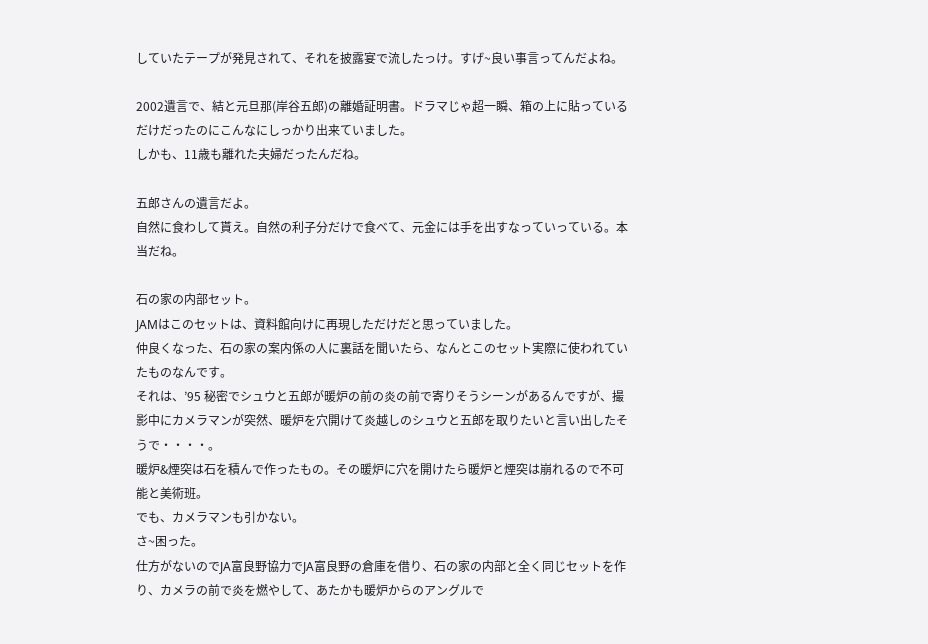していたテープが発見されて、それを披露宴で流したっけ。すげ~良い事言ってんだよね。

2002遺言で、結と元旦那(岸谷五郎)の離婚証明書。ドラマじゃ超一瞬、箱の上に貼っているだけだったのにこんなにしっかり出来ていました。
しかも、11歳も離れた夫婦だったんだね。

五郎さんの遺言だよ。
自然に食わして貰え。自然の利子分だけで食べて、元金には手を出すなっていっている。本当だね。

石の家の内部セット。
JAMはこのセットは、資料館向けに再現しただけだと思っていました。
仲良くなった、石の家の案内係の人に裏話を聞いたら、なんとこのセット実際に使われていたものなんです。
それは、’95 秘密でシュウと五郎が暖炉の前の炎の前で寄りそうシーンがあるんですが、撮影中にカメラマンが突然、暖炉を穴開けて炎越しのシュウと五郎を取りたいと言い出したそうで・・・・。
暖炉&煙突は石を積んで作ったもの。その暖炉に穴を開けたら暖炉と煙突は崩れるので不可能と美術班。
でも、カメラマンも引かない。
さ~困った。
仕方がないのでJA富良野協力でJA富良野の倉庫を借り、石の家の内部と全く同じセットを作り、カメラの前で炎を燃やして、あたかも暖炉からのアングルで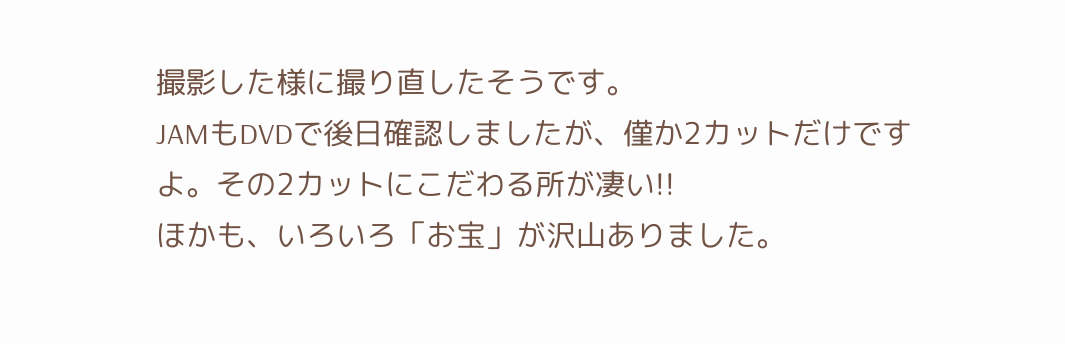撮影した様に撮り直したそうです。
JAMもDVDで後日確認しましたが、僅か2カットだけですよ。その2カットにこだわる所が凄い!!
ほかも、いろいろ「お宝」が沢山ありました。